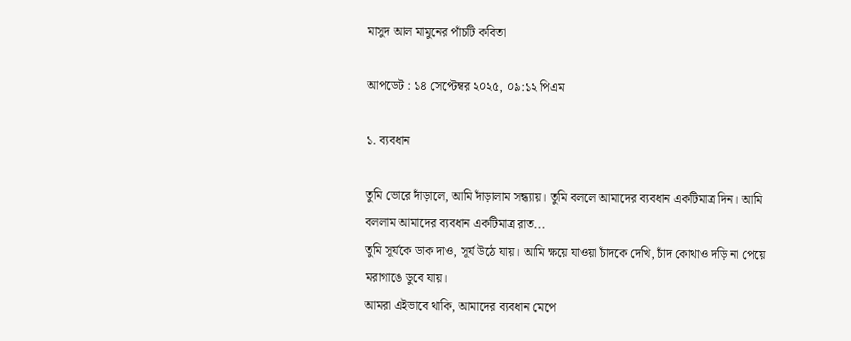মাসুদ আল মামুনের পাঁচটি কবিতা

আপডেট : ১৪ সেপ্টেম্বর ২০২৫, ০৯:১২ পিএম

১. ব্যবধান

তুমি ভোরে দাঁড়ালে, আমি দাঁড়ালাম সন্ধ্যায়। তুমি বললে আমাদের ব্যবধান একটিমাত্র দিন। আমি বললাম আমাদের ব্যবধান একটিমাত্র রাত...
তুমি সূর্যকে ডাক দাও, সূর্য উঠে যায়। আমি ক্ষয়ে যাওয়া চাঁদকে দেখি, চাঁদ কোথাও দড়ি না পেয়ে মরাগাঙে ডুবে যায়।
আমরা এইভাবে থাকি, আমাদের ব্যবধান মেপে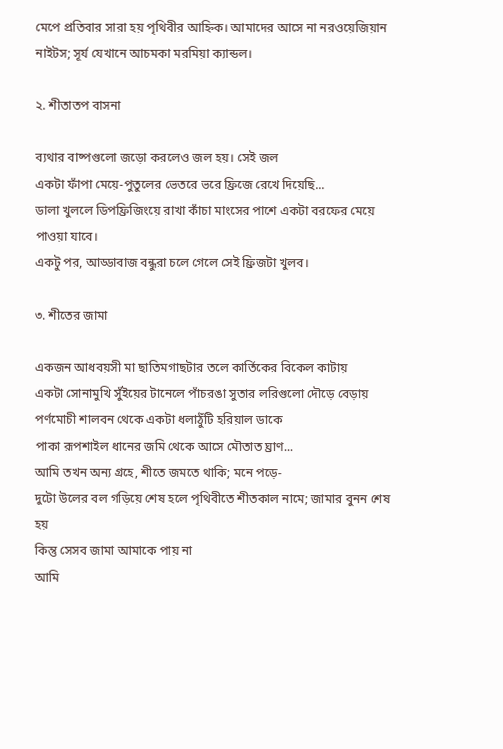মেপে প্রতিবার সারা হয় পৃথিবীর আহ্নিক। আমাদের আসে না নরওয়েজিয়ান নাইটস; সূর্য যেখানে আচমকা মরমিয়া ক্যান্ডল।

২. শীতাতপ বাসনা

ব্যথার বাষ্পগুলো জড়ো করলেও জল হয়। সেই জল
একটা ফাঁপা মেয়ে-পুতুলের ভেতরে ভরে ফ্রিজে রেখে দিয়েছি...
ডালা খুললে ডিপফ্রিজিংয়ে রাখা কাঁচা মাংসের পাশে একটা বরফের মেয়ে পাওয়া যাবে।
একটু পর, আড্ডাবাজ বন্ধুরা চলে গেলে সেই ফ্রিজটা খুলব।

৩. শীতের জামা

একজন আধবয়সী মা ছাতিমগাছটার তলে কার্তিকের বিকেল কাটায়
একটা সোনামুখি সুঁইয়ের টানেলে পাঁচরঙা সুতার লরিগুলো দৌড়ে বেড়ায়
পর্ণমোচী শালবন থেকে একটা ধলাঠুঁটি হরিয়াল ডাকে
পাকা রূপশাইল ধানের জমি থেকে আসে মৌতাত ঘ্রাণ...
আমি তখন অন্য গ্রহে, শীতে জমতে থাকি; মনে পড়ে-
দুটো উলের বল গড়িয়ে শেষ হলে পৃথিবীতে শীতকাল নামে; জামার বুনন শেষ হয়
কিন্তু সেসব জামা আমাকে পায় না
আমি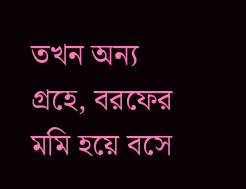তখন অন্য গ্রহে, বরফের মমি হয়ে বসে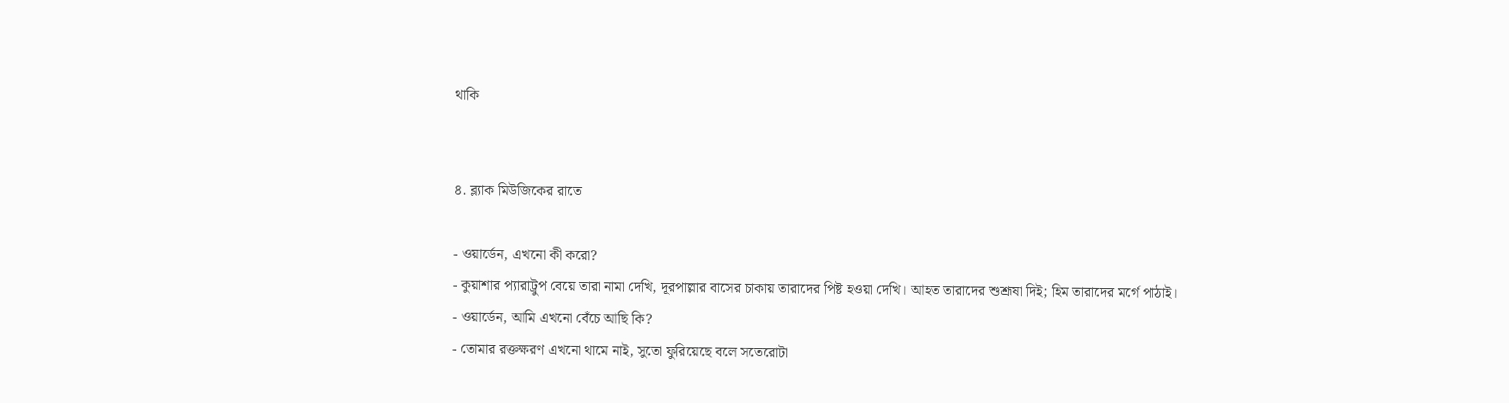থাকি


৪. ব্ল্যাক মিউজিকের রাতে

- ওয়ার্ডেন, এখনো কী করো?
- কুয়াশার প্যারাট্রুপ বেয়ে তারা নামা দেখি, দূরপাল্লার বাসের চাকায় তারাদের পিষ্ট হওয়া দেখি। আহত তারাদের শুশ্রূষা দিই; হিম তারাদের মর্গে পাঠাই।
- ওয়ার্ডেন, আমি এখনো বেঁচে আছি কি?
- তোমার রক্তক্ষরণ এখনো থামে নাই, সুতো ফুরিয়েছে বলে সতেরোটা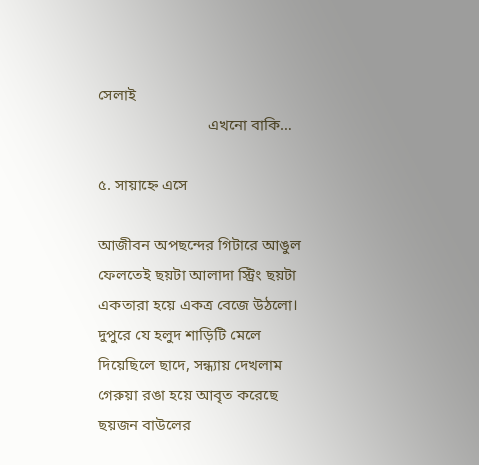সেলাই
                            এখনো বাকি…

৫. সায়াহ্নে এসে

আজীবন অপছন্দের গিটারে আঙুল ফেলতেই ছয়টা আলাদা স্ট্রিং ছয়টা একতারা হয়ে একত্র বেজে উঠলো। দুপুরে যে হলুদ শাড়িটি মেলে দিয়েছিলে ছাদে, সন্ধ্যায় দেখলাম গেরুয়া রঙা হয়ে আবৃত করেছে ছয়জন বাউলের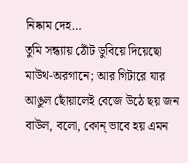নিষ্কাম দেহ…
তুমি সন্ধ্যায় ঠোঁট ডুবিয়ে দিয়েছো মাউথ-অরগানে; আর গিটারে যার আঙুল ছোঁয়ালেই বেজে উঠে ছয় জন বাউল, বলো, কোন্ ভাবে হয় এমন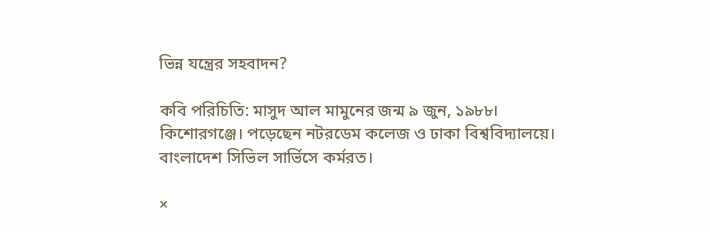ভিন্ন যন্ত্রের সহবাদন?

কবি পরিচিতি: মাসুদ আল মামুনের জন্ম ৯ জুন, ১৯৮৮। কিশোরগঞ্জে। পড়েছেন নটরডেম কলেজ ও ঢাকা বিশ্ববিদ্যালয়ে। বাংলাদেশ সিভিল সার্ভিসে কর্মরত।

×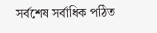সর্বশেষ সর্বাধিক পঠিত